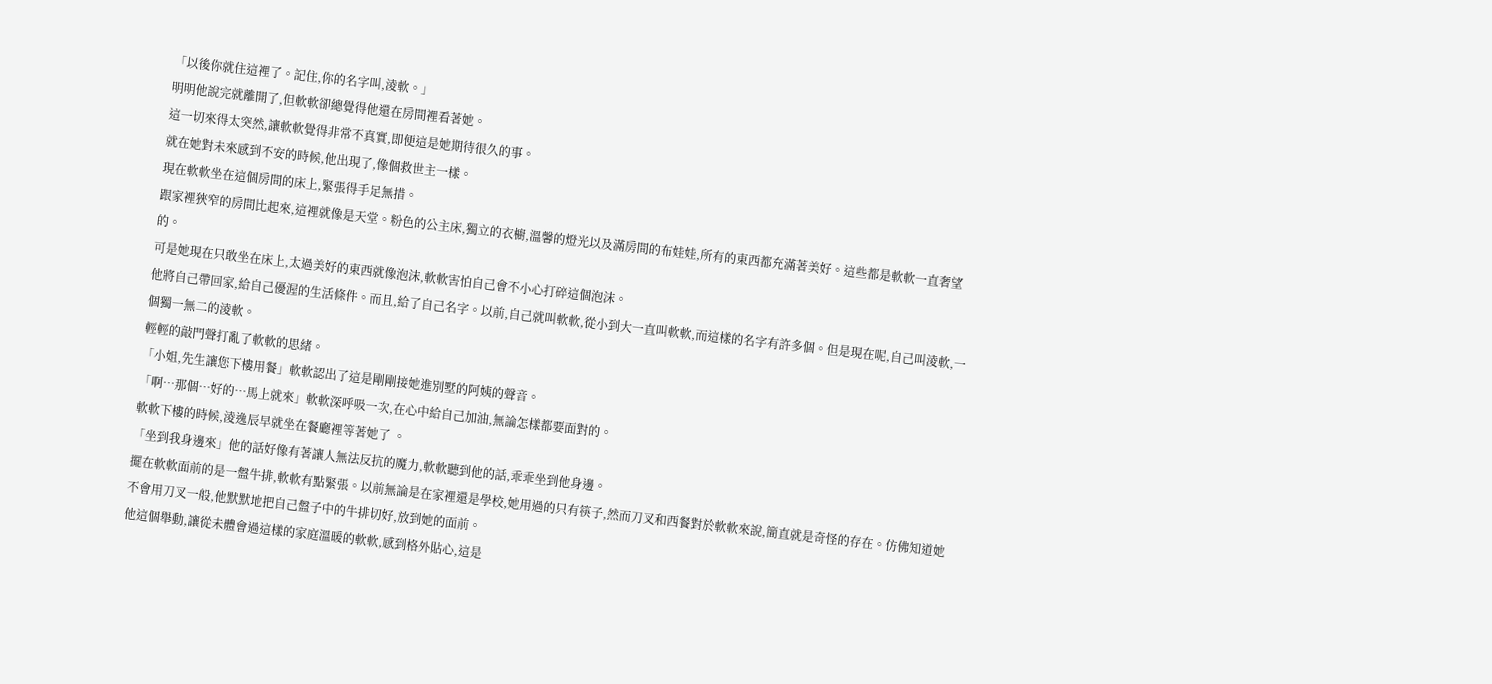「以後你就住這裡了。記住,你的名字叫,淩軟。」
明明他說完就離開了,但軟軟卻總覺得他還在房間裡看著她。
這一切來得太突然,讓軟軟覺得非常不真實,即便這是她期待很久的事。
就在她對未來感到不安的時候,他出現了,像個救世主一樣。
現在軟軟坐在這個房間的床上,緊張得手足無措。
跟家裡狹窄的房間比起來,這裡就像是天堂。粉色的公主床,獨立的衣櫥,溫馨的燈光以及滿房間的布娃娃,所有的東西都充滿著美好。這些都是軟軟一直奢望的。
可是她現在只敢坐在床上,太過美好的東西就像泡沫,軟軟害怕自己會不小心打碎這個泡沫。
他將自己帶回家,給自己優渥的生活條件。而且,給了自己名字。以前,自己就叫軟軟,從小到大一直叫軟軟,而這樣的名字有許多個。但是現在呢,自己叫淩軟,一個獨一無二的淩軟。
輕輕的敲門聲打亂了軟軟的思緒。
「小姐,先生讓您下樓用餐」軟軟認出了這是剛剛接她進別墅的阿姨的聲音。
「啊…那個…好的…馬上就來」軟軟深呼吸一次,在心中給自己加油,無論怎樣都要面對的。
軟軟下樓的時候,淩逸辰早就坐在餐廳裡等著她了 。
「坐到我身邊來」他的話好像有著讓人無法反抗的魔力,軟軟聽到他的話,乖乖坐到他身邊。
擺在軟軟面前的是一盤牛排,軟軟有點緊張。以前無論是在家裡還是學校,她用過的只有筷子,然而刀叉和西餐對於軟軟來說,簡直就是奇怪的存在。仿佛知道她不會用刀叉一般,他默默地把自己盤子中的牛排切好,放到她的面前。
他這個舉動,讓從未體會過這樣的家庭溫暖的軟軟,感到格外貼心,這是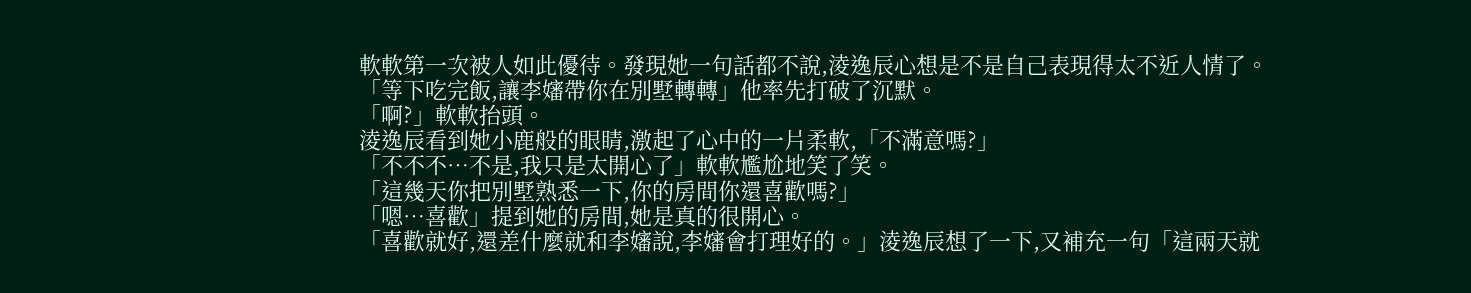軟軟第一次被人如此優待。發現她一句話都不說,淩逸辰心想是不是自己表現得太不近人情了。
「等下吃完飯,讓李嬸帶你在別墅轉轉」他率先打破了沉默。
「啊?」軟軟抬頭。
淩逸辰看到她小鹿般的眼睛,激起了心中的一片柔軟,「不滿意嗎?」
「不不不…不是,我只是太開心了」軟軟尷尬地笑了笑。
「這幾天你把別墅熟悉一下,你的房間你還喜歡嗎?」
「嗯…喜歡」提到她的房間,她是真的很開心。
「喜歡就好,還差什麼就和李嬸說,李嬸會打理好的。」淩逸辰想了一下,又補充一句「這兩天就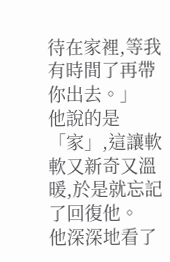待在家裡,等我有時間了再帶你出去。」
他說的是「家」,這讓軟軟又新奇又溫暖,於是就忘記了回復他。
他深深地看了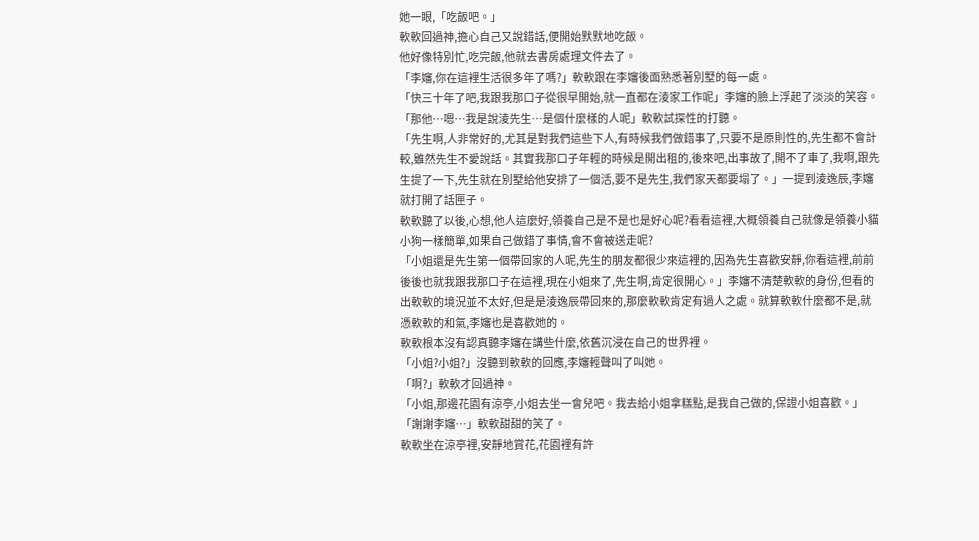她一眼,「吃飯吧。」
軟軟回過神,擔心自己又說錯話,便開始默默地吃飯。
他好像特別忙,吃完飯,他就去書房處理文件去了。
「李嬸,你在這裡生活很多年了嗎?」軟軟跟在李嬸後面熟悉著別墅的每一處。
「快三十年了吧,我跟我那口子從很早開始,就一直都在淩家工作呢」李嬸的臉上浮起了淡淡的笑容。
「那他…嗯…我是說淩先生…是個什麼樣的人呢」軟軟試探性的打聽。
「先生啊,人非常好的,尤其是對我們這些下人,有時候我們做錯事了,只要不是原則性的,先生都不會計較,雖然先生不愛說話。其實我那口子年輕的時候是開出租的,後來吧,出事故了,開不了車了,我啊,跟先生提了一下,先生就在別墅給他安排了一個活,要不是先生,我們家天都要塌了。」一提到淩逸辰,李嬸就打開了話匣子。
軟軟聽了以後,心想,他人這麼好,領養自己是不是也是好心呢?看看這裡,大概領養自己就像是領養小貓小狗一樣簡單,如果自己做錯了事情,會不會被送走呢?
「小姐還是先生第一個帶回家的人呢,先生的朋友都很少來這裡的,因為先生喜歡安靜,你看這裡,前前後後也就我跟我那口子在這裡,現在小姐來了,先生啊,肯定很開心。」李嬸不清楚軟軟的身份,但看的出軟軟的境況並不太好,但是是淩逸辰帶回來的,那麼軟軟肯定有過人之處。就算軟軟什麼都不是,就憑軟軟的和氣,李嬸也是喜歡她的。
軟軟根本沒有認真聽李嬸在講些什麼,依舊沉浸在自己的世界裡。
「小姐?小姐?」沒聽到軟軟的回應,李嬸輕聲叫了叫她。
「啊?」軟軟才回過神。
「小姐,那邊花園有涼亭,小姐去坐一會兒吧。我去給小姐拿糕點,是我自己做的,保證小姐喜歡。」
「謝謝李嬸…」軟軟甜甜的笑了。
軟軟坐在涼亭裡,安靜地賞花,花園裡有許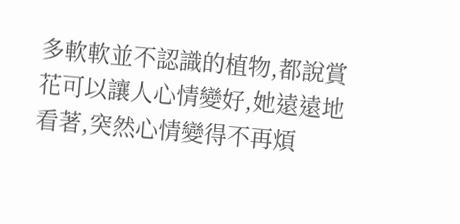多軟軟並不認識的植物,都說賞花可以讓人心情變好,她遠遠地看著,突然心情變得不再煩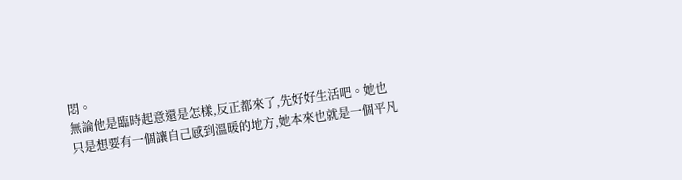悶。
無論他是臨時起意還是怎樣,反正都來了,先好好生活吧。她也只是想要有一個讓自己感到溫暖的地方,她本來也就是一個平凡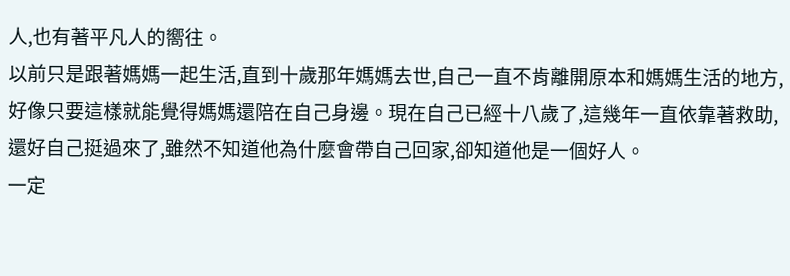人,也有著平凡人的嚮往。
以前只是跟著媽媽一起生活,直到十歲那年媽媽去世,自己一直不肯離開原本和媽媽生活的地方,好像只要這樣就能覺得媽媽還陪在自己身邊。現在自己已經十八歲了,這幾年一直依靠著救助,還好自己挺過來了,雖然不知道他為什麼會帶自己回家,卻知道他是一個好人。
一定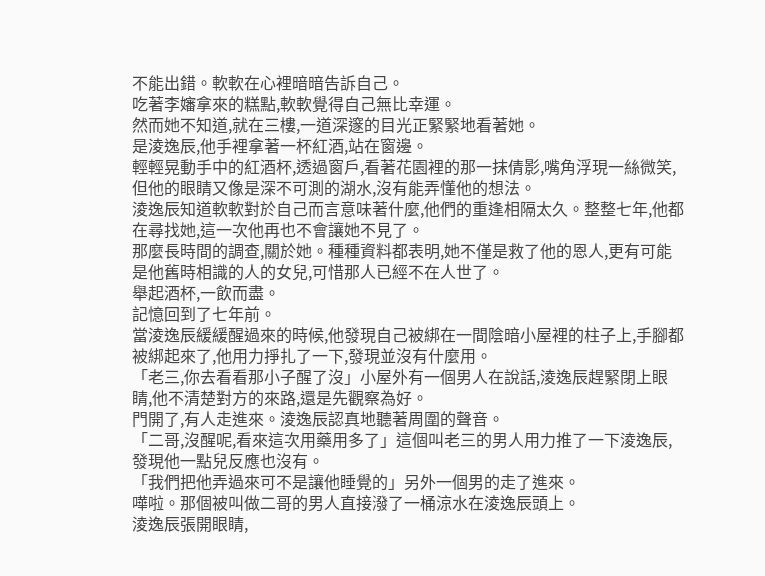不能出錯。軟軟在心裡暗暗告訴自己。
吃著李嬸拿來的糕點,軟軟覺得自己無比幸運。
然而她不知道,就在三樓,一道深邃的目光正緊緊地看著她。
是淩逸辰,他手裡拿著一杯紅酒,站在窗邊。
輕輕晃動手中的紅酒杯,透過窗戶,看著花園裡的那一抹倩影,嘴角浮現一絲微笑,但他的眼睛又像是深不可測的湖水,沒有能弄懂他的想法。
淩逸辰知道軟軟對於自己而言意味著什麼,他們的重逢相隔太久。整整七年,他都在尋找她,這一次他再也不會讓她不見了。
那麼長時間的調查,關於她。種種資料都表明,她不僅是救了他的恩人,更有可能是他舊時相識的人的女兒,可惜那人已經不在人世了。
舉起酒杯,一飲而盡。
記憶回到了七年前。
當淩逸辰緩緩醒過來的時候,他發現自己被綁在一間陰暗小屋裡的柱子上,手腳都被綁起來了,他用力掙扎了一下,發現並沒有什麼用。
「老三,你去看看那小子醒了沒」小屋外有一個男人在說話,淩逸辰趕緊閉上眼睛,他不清楚對方的來路,還是先觀察為好。
門開了,有人走進來。淩逸辰認真地聽著周圍的聲音。
「二哥,沒醒呢,看來這次用藥用多了」這個叫老三的男人用力推了一下淩逸辰,發現他一點兒反應也沒有。
「我們把他弄過來可不是讓他睡覺的」另外一個男的走了進來。
嘩啦。那個被叫做二哥的男人直接潑了一桶涼水在淩逸辰頭上。
淩逸辰張開眼睛,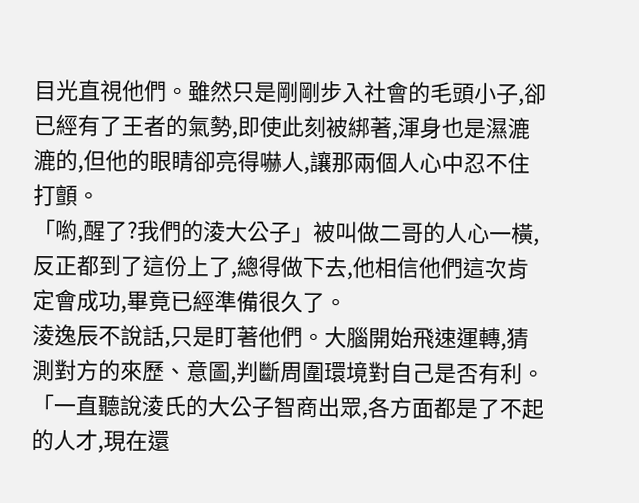目光直視他們。雖然只是剛剛步入社會的毛頭小子,卻已經有了王者的氣勢,即使此刻被綁著,渾身也是濕漉漉的,但他的眼睛卻亮得嚇人,讓那兩個人心中忍不住打顫。
「喲,醒了?我們的淩大公子」被叫做二哥的人心一橫,反正都到了這份上了,總得做下去,他相信他們這次肯定會成功,畢竟已經準備很久了。
淩逸辰不說話,只是盯著他們。大腦開始飛速運轉,猜測對方的來歷、意圖,判斷周圍環境對自己是否有利。
「一直聽說淩氏的大公子智商出眾,各方面都是了不起的人才,現在還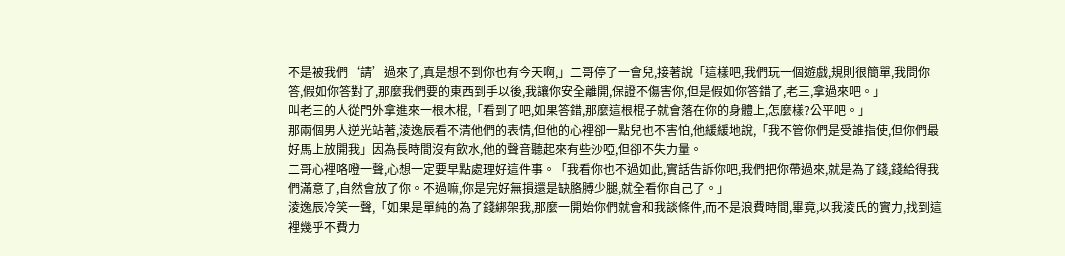不是被我們‘請’過來了,真是想不到你也有今天啊,」二哥停了一會兒,接著說「這樣吧,我們玩一個遊戲,規則很簡單,我問你答,假如你答對了,那麼我們要的東西到手以後,我讓你安全離開,保證不傷害你,但是假如你答錯了,老三,拿過來吧。」
叫老三的人從門外拿進來一根木棍,「看到了吧,如果答錯,那麼這根棍子就會落在你的身體上,怎麼樣?公平吧。」
那兩個男人逆光站著,淩逸辰看不清他們的表情,但他的心裡卻一點兒也不害怕,他緩緩地說,「我不管你們是受誰指使,但你們最好馬上放開我」因為長時間沒有飲水,他的聲音聽起來有些沙啞,但卻不失力量。
二哥心裡咯噔一聲,心想一定要早點處理好這件事。「我看你也不過如此,實話告訴你吧,我們把你帶過來,就是為了錢,錢給得我們滿意了,自然會放了你。不過嘛,你是完好無損還是缺胳膊少腿,就全看你自己了。」
淩逸辰冷笑一聲,「如果是單純的為了錢綁架我,那麼一開始你們就會和我談條件,而不是浪費時間,畢竟,以我淩氏的實力,找到這裡幾乎不費力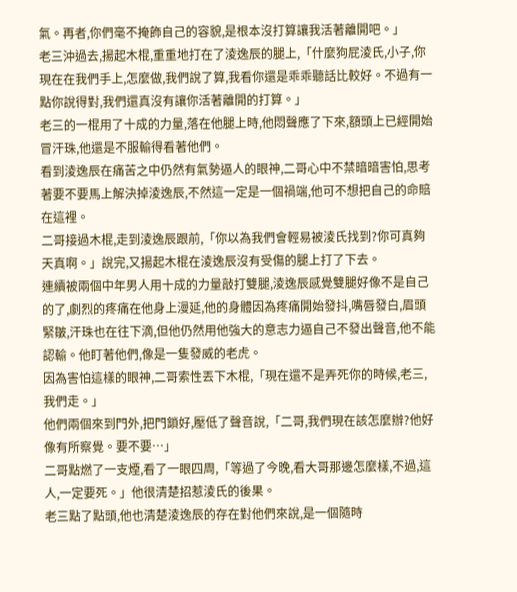氣。再者,你們毫不掩飾自己的容貌,是根本沒打算讓我活著離開吧。」
老三沖過去,揚起木棍,重重地打在了淩逸辰的腿上,「什麼狗屁淩氏,小子,你現在在我們手上,怎麼做,我們說了算,我看你還是乖乖聽話比較好。不過有一點你說得對,我們還真沒有讓你活著離開的打算。」
老三的一棍用了十成的力量,落在他腿上時,他悶聲應了下來,額頭上已經開始冒汗珠,他還是不服輸得看著他們。
看到淩逸辰在痛苦之中仍然有氣勢逼人的眼神,二哥心中不禁暗暗害怕,思考著要不要馬上解決掉淩逸辰,不然這一定是一個禍端,他可不想把自己的命賠在這裡。
二哥接過木棍,走到淩逸辰跟前,「你以為我們會輕易被淩氏找到?你可真夠天真啊。」說完,又揚起木棍在淩逸辰沒有受傷的腿上打了下去。
連續被兩個中年男人用十成的力量敲打雙腿,淩逸辰感覺雙腿好像不是自己的了,劇烈的疼痛在他身上漫延,他的身體因為疼痛開始發抖,嘴唇發白,眉頭緊皺,汗珠也在往下滴,但他仍然用他強大的意志力逼自己不發出聲音,他不能認輸。他盯著他們,像是一隻發威的老虎。
因為害怕這樣的眼神,二哥索性丟下木棍,「現在還不是弄死你的時候,老三,我們走。」
他們兩個來到門外,把門鎖好,壓低了聲音說,「二哥,我們現在該怎麼辦?他好像有所察覺。要不要…」
二哥點燃了一支煙,看了一眼四周,「等過了今晚,看大哥那邊怎麼樣,不過,這人,一定要死。」他很清楚招惹淩氏的後果。
老三點了點頭,他也清楚淩逸辰的存在對他們來說,是一個隨時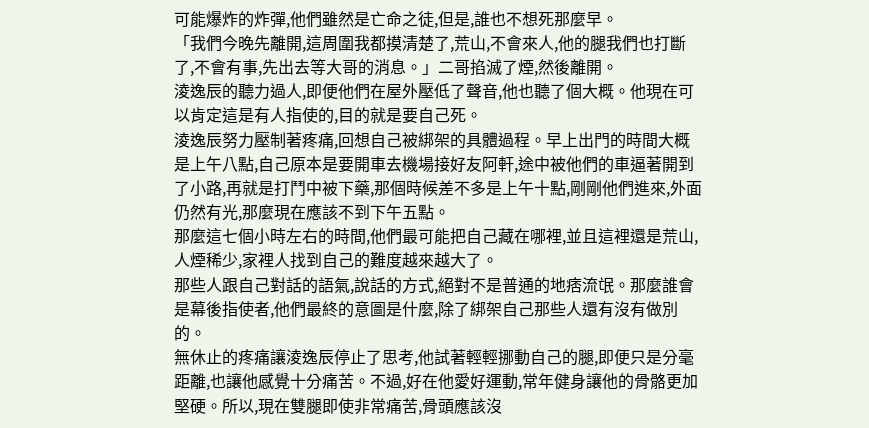可能爆炸的炸彈,他們雖然是亡命之徒,但是,誰也不想死那麼早。
「我們今晚先離開,這周圍我都摸清楚了,荒山,不會來人,他的腿我們也打斷了,不會有事,先出去等大哥的消息。」二哥掐滅了煙,然後離開。
淩逸辰的聽力過人,即便他們在屋外壓低了聲音,他也聽了個大概。他現在可以肯定這是有人指使的,目的就是要自己死。
淩逸辰努力壓制著疼痛,回想自己被綁架的具體過程。早上出門的時間大概是上午八點,自己原本是要開車去機場接好友阿軒,途中被他們的車逼著開到了小路,再就是打鬥中被下藥,那個時候差不多是上午十點,剛剛他們進來,外面仍然有光,那麼現在應該不到下午五點。
那麼這七個小時左右的時間,他們最可能把自己藏在哪裡,並且這裡還是荒山,人煙稀少,家裡人找到自己的難度越來越大了。
那些人跟自己對話的語氣,說話的方式,絕對不是普通的地痞流氓。那麼誰會是幕後指使者,他們最終的意圖是什麼,除了綁架自己那些人還有沒有做別的。
無休止的疼痛讓淩逸辰停止了思考,他試著輕輕挪動自己的腿,即便只是分毫距離,也讓他感覺十分痛苦。不過,好在他愛好運動,常年健身讓他的骨骼更加堅硬。所以,現在雙腿即使非常痛苦,骨頭應該沒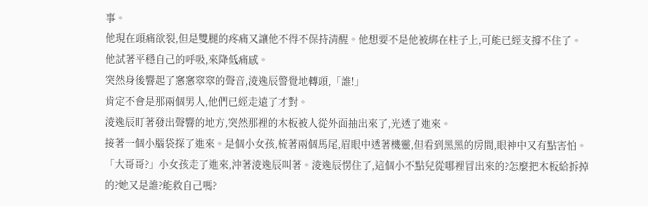事。
他現在頭痛欲裂,但是雙腿的疼痛又讓他不得不保持清醒。他想要不是他被綁在柱子上,可能已經支撐不住了。他試著平穩自己的呼吸,來降低痛感。
突然身後響起了窸窸窣窣的聲音,淩逸辰警覺地轉頭,「誰!」
肯定不會是那兩個男人,他們已經走遠了才對。
淩逸辰盯著發出聲響的地方,突然那裡的木板被人從外面抽出來了,光透了進來。
接著一個小腦袋探了進來。是個小女孩,梳著兩個馬尾,眉眼中透著機靈,但看到黑黑的房間,眼神中又有點害怕。
「大哥哥?」小女孩走了進來,沖著淩逸辰叫著。淩逸辰愣住了,這個小不點兒從哪裡冒出來的?怎麼把木板給拆掉的?她又是誰?能救自己嗎?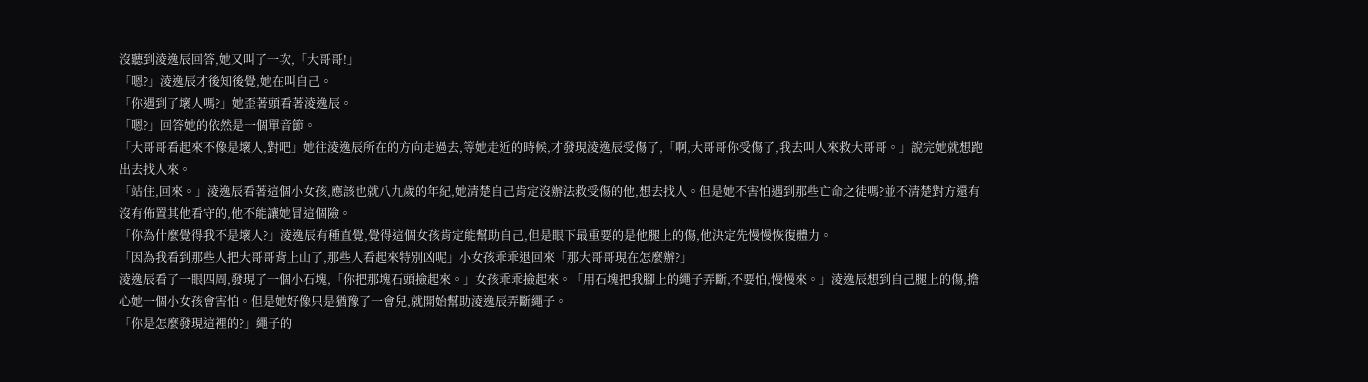沒聽到淩逸辰回答,她又叫了一次,「大哥哥!」
「嗯?」淩逸辰才後知後覺,她在叫自己。
「你遇到了壞人嗎?」她歪著頭看著淩逸辰。
「嗯?」回答她的依然是一個單音節。
「大哥哥看起來不像是壞人,對吧」她往淩逸辰所在的方向走過去,等她走近的時候,才發現淩逸辰受傷了,「啊,大哥哥你受傷了,我去叫人來救大哥哥。」說完她就想跑出去找人來。
「站住,回來。」淩逸辰看著這個小女孩,應該也就八九歲的年紀,她清楚自己肯定沒辦法救受傷的他,想去找人。但是她不害怕遇到那些亡命之徒嗎?並不清楚對方還有沒有佈置其他看守的,他不能讓她冒這個險。
「你為什麼覺得我不是壞人?」淩逸辰有種直覺,覺得這個女孩肯定能幫助自己,但是眼下最重要的是他腿上的傷,他決定先慢慢恢復體力。
「因為我看到那些人把大哥哥背上山了,那些人看起來特別凶呢」小女孩乖乖退回來「那大哥哥現在怎麼辦?」
淩逸辰看了一眼四周,發現了一個小石塊,「你把那塊石頭撿起來。」女孩乖乖撿起來。「用石塊把我腳上的繩子弄斷,不要怕,慢慢來。」淩逸辰想到自己腿上的傷,擔心她一個小女孩會害怕。但是她好像只是猶豫了一會兒,就開始幫助淩逸辰弄斷繩子。
「你是怎麼發現這裡的?」繩子的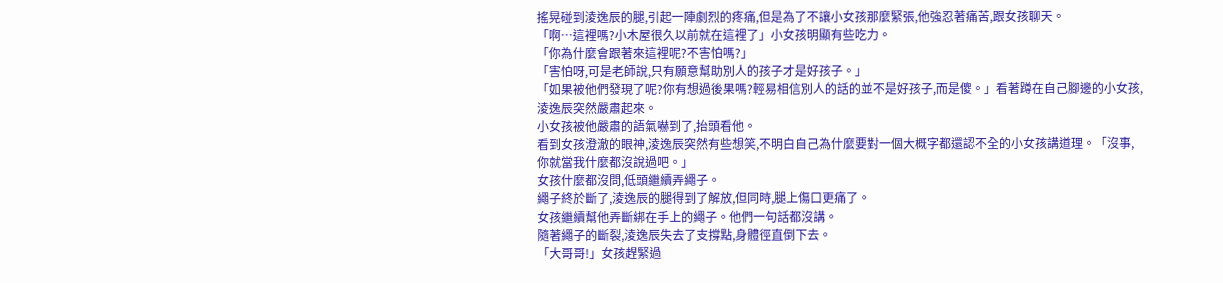搖晃碰到淩逸辰的腿,引起一陣劇烈的疼痛,但是為了不讓小女孩那麼緊張,他強忍著痛苦,跟女孩聊天。
「啊…這裡嗎?小木屋很久以前就在這裡了」小女孩明顯有些吃力。
「你為什麼會跟著來這裡呢?不害怕嗎?」
「害怕呀,可是老師說,只有願意幫助別人的孩子才是好孩子。」
「如果被他們發現了呢?你有想過後果嗎?輕易相信別人的話的並不是好孩子,而是傻。」看著蹲在自己腳邊的小女孩,淩逸辰突然嚴肅起來。
小女孩被他嚴肅的語氣嚇到了,抬頭看他。
看到女孩澄澈的眼神,淩逸辰突然有些想笑,不明白自己為什麼要對一個大概字都還認不全的小女孩講道理。「沒事,你就當我什麼都沒說過吧。」
女孩什麼都沒問,低頭繼續弄繩子。
繩子終於斷了,淩逸辰的腿得到了解放,但同時,腿上傷口更痛了。
女孩繼續幫他弄斷綁在手上的繩子。他們一句話都沒講。
隨著繩子的斷裂,淩逸辰失去了支撐點,身體徑直倒下去。
「大哥哥!」女孩趕緊過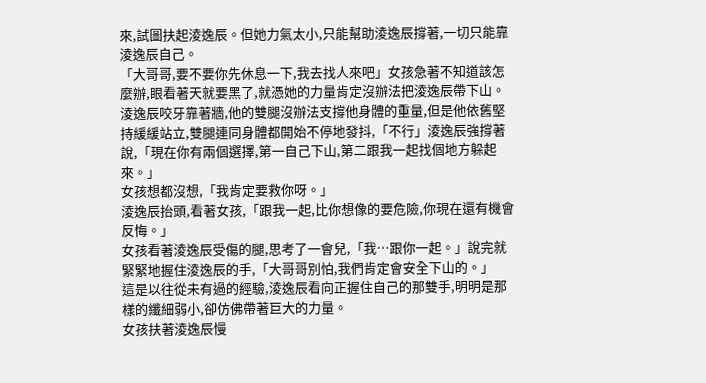來,試圖扶起淩逸辰。但她力氣太小,只能幫助淩逸辰撐著,一切只能靠淩逸辰自己。
「大哥哥,要不要你先休息一下,我去找人來吧」女孩急著不知道該怎麼辦,眼看著天就要黑了,就憑她的力量肯定沒辦法把淩逸辰帶下山。
淩逸辰咬牙靠著牆,他的雙腿沒辦法支撐他身體的重量,但是他依舊堅持緩緩站立,雙腿連同身體都開始不停地發抖,「不行」淩逸辰強撐著說,「現在你有兩個選擇,第一自己下山,第二跟我一起找個地方躲起來。」
女孩想都沒想,「我肯定要救你呀。」
淩逸辰抬頭,看著女孩,「跟我一起,比你想像的要危險,你現在還有機會反悔。」
女孩看著淩逸辰受傷的腿,思考了一會兒,「我…跟你一起。」說完就緊緊地握住淩逸辰的手,「大哥哥別怕,我們肯定會安全下山的。」
這是以往從未有過的經驗,淩逸辰看向正握住自己的那雙手,明明是那樣的纖細弱小,卻仿佛帶著巨大的力量。
女孩扶著淩逸辰慢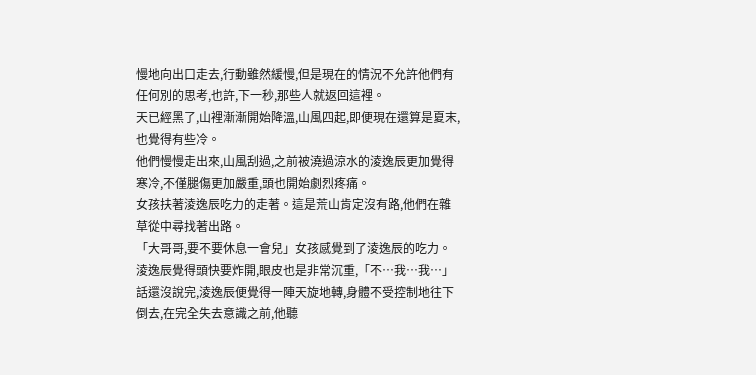慢地向出口走去,行動雖然緩慢,但是現在的情況不允許他們有任何別的思考,也許,下一秒,那些人就返回這裡。
天已經黑了,山裡漸漸開始降溫,山風四起,即便現在還算是夏末,也覺得有些冷。
他們慢慢走出來,山風刮過,之前被澆過涼水的淩逸辰更加覺得寒冷,不僅腿傷更加嚴重,頭也開始劇烈疼痛。
女孩扶著淩逸辰吃力的走著。這是荒山肯定沒有路,他們在雜草從中尋找著出路。
「大哥哥,要不要休息一會兒」女孩感覺到了淩逸辰的吃力。
淩逸辰覺得頭快要炸開,眼皮也是非常沉重,「不…我…我…」
話還沒說完,淩逸辰便覺得一陣天旋地轉,身體不受控制地往下倒去,在完全失去意識之前,他聽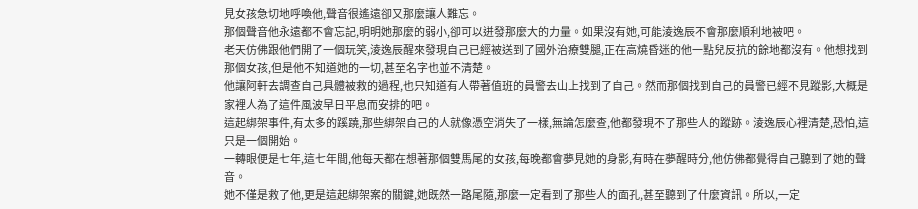見女孩急切地呼喚他,聲音很遙遠卻又那麼讓人難忘。
那個聲音他永遠都不會忘記,明明她那麼的弱小,卻可以迸發那麼大的力量。如果沒有她,可能淩逸辰不會那麼順利地被吧。
老天仿佛跟他們開了一個玩笑,淩逸辰醒來發現自己已經被送到了國外治療雙腿,正在高燒昏迷的他一點兒反抗的餘地都沒有。他想找到那個女孩,但是他不知道她的一切,甚至名字也並不清楚。
他讓阿軒去調查自己具體被救的過程,也只知道有人帶著值班的員警去山上找到了自己。然而那個找到自己的員警已經不見蹤影,大概是家裡人為了這件風波早日平息而安排的吧。
這起綁架事件,有太多的蹊蹺,那些綁架自己的人就像憑空消失了一樣,無論怎麼查,他都發現不了那些人的蹤跡。淩逸辰心裡清楚,恐怕,這只是一個開始。
一轉眼便是七年,這七年間,他每天都在想著那個雙馬尾的女孩,每晚都會夢見她的身影,有時在夢醒時分,他仿佛都覺得自己聽到了她的聲音。
她不僅是救了他,更是這起綁架案的關鍵,她既然一路尾隨,那麼一定看到了那些人的面孔,甚至聽到了什麼資訊。所以,一定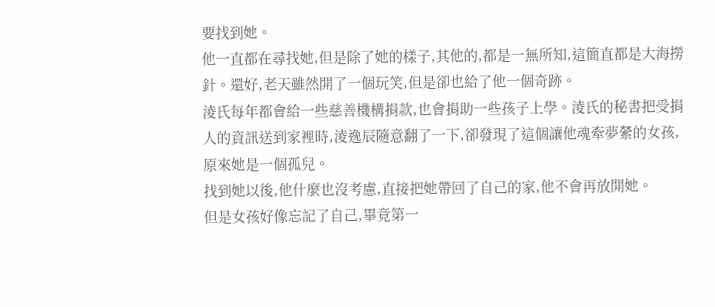要找到她。
他一直都在尋找她,但是除了她的樣子,其他的,都是一無所知,這簡直都是大海撈針。還好,老天雖然開了一個玩笑,但是卻也給了他一個奇跡。
淩氏每年都會給一些慈善機構捐款,也會捐助一些孩子上學。淩氏的秘書把受捐人的資訊送到家裡時,淩逸辰隨意翻了一下,卻發現了這個讓他魂牽夢縈的女孩,原來她是一個孤兒。
找到她以後,他什麼也沒考慮,直接把她帶回了自己的家,他不會再放開她。
但是女孩好像忘記了自己,畢竟第一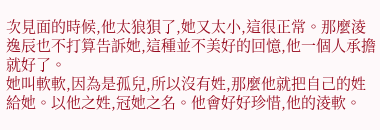次見面的時候,他太狼狽了,她又太小,這很正常。那麼淩逸辰也不打算告訴她,這種並不美好的回憶,他一個人承擔就好了。
她叫軟軟,因為是孤兒,所以沒有姓,那麼他就把自己的姓給她。以他之姓,冠她之名。他會好好珍惜,他的淩軟。